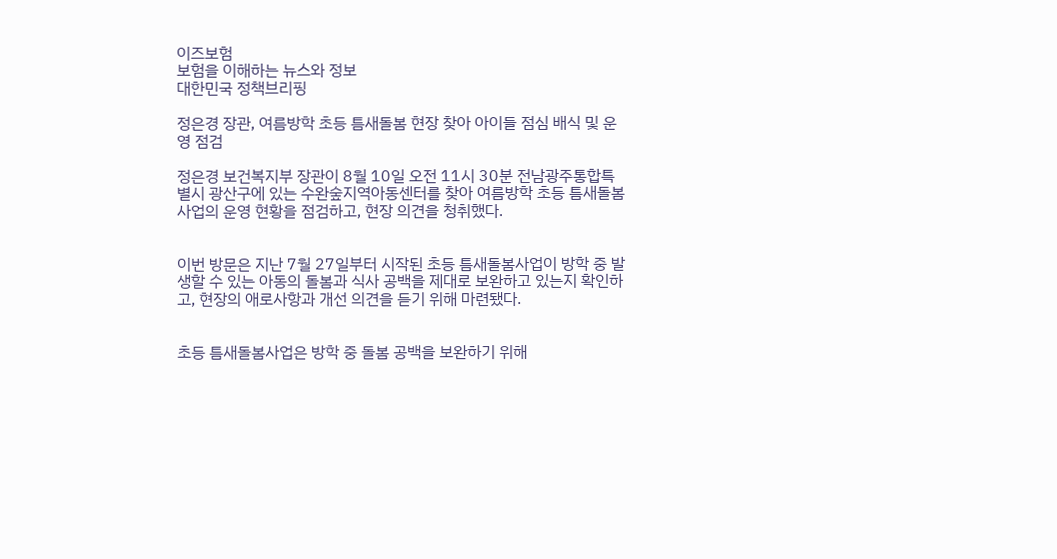이즈보험
보험을 이해하는 뉴스와 정보
대한민국 정책브리핑

정은경 장관, 여름방학 초등 틈새돌봄 현장 찾아 아이들 점심 배식 및 운영 점검

정은경 보건복지부 장관이 8월 10일 오전 11시 30분 전남광주통합특별시 광산구에 있는 수완숲지역아동센터를 찾아 여름방학 초등 틈새돌봄사업의 운영 현황을 점검하고, 현장 의견을 청취했다.


이번 방문은 지난 7월 27일부터 시작된 초등 틈새돌봄사업이 방학 중 발생할 수 있는 아동의 돌봄과 식사 공백을 제대로 보완하고 있는지 확인하고, 현장의 애로사항과 개선 의견을 듣기 위해 마련됐다.


초등 틈새돌봄사업은 방학 중 돌봄 공백을 보완하기 위해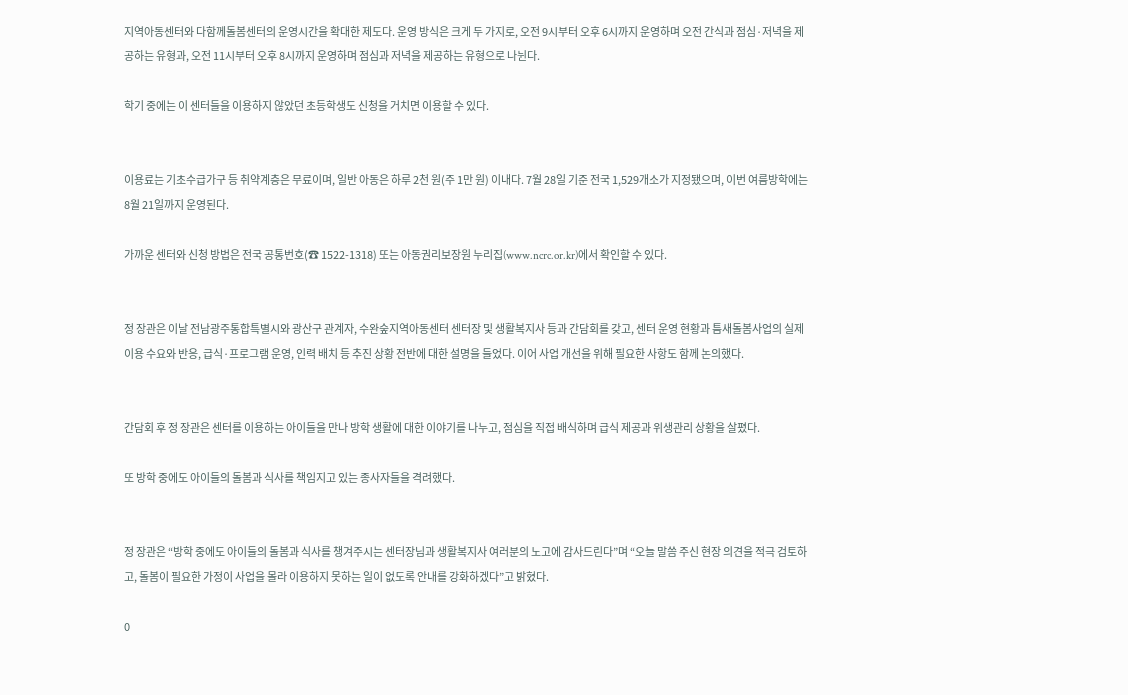지역아동센터와 다함께돌봄센터의 운영시간을 확대한 제도다. 운영 방식은 크게 두 가지로, 오전 9시부터 오후 6시까지 운영하며 오전 간식과 점심·저녁을 제공하는 유형과, 오전 11시부터 오후 8시까지 운영하며 점심과 저녁을 제공하는 유형으로 나뉜다.

학기 중에는 이 센터들을 이용하지 않았던 초등학생도 신청을 거치면 이용할 수 있다.


이용료는 기초수급가구 등 취약계층은 무료이며, 일반 아동은 하루 2천 원(주 1만 원) 이내다. 7월 28일 기준 전국 1,529개소가 지정됐으며, 이번 여름방학에는 8월 21일까지 운영된다.

가까운 센터와 신청 방법은 전국 공통번호(☎ 1522-1318) 또는 아동권리보장원 누리집(www.ncrc.or.kr)에서 확인할 수 있다.


정 장관은 이날 전남광주통합특별시와 광산구 관계자, 수완숲지역아동센터 센터장 및 생활복지사 등과 간담회를 갖고, 센터 운영 현황과 틈새돌봄사업의 실제 이용 수요와 반응, 급식·프로그램 운영, 인력 배치 등 추진 상황 전반에 대한 설명을 들었다. 이어 사업 개선을 위해 필요한 사항도 함께 논의했다.


간담회 후 정 장관은 센터를 이용하는 아이들을 만나 방학 생활에 대한 이야기를 나누고, 점심을 직접 배식하며 급식 제공과 위생관리 상황을 살폈다.

또 방학 중에도 아이들의 돌봄과 식사를 책임지고 있는 종사자들을 격려했다.


정 장관은 “방학 중에도 아이들의 돌봄과 식사를 챙겨주시는 센터장님과 생활복지사 여러분의 노고에 감사드린다”며 “오늘 말씀 주신 현장 의견을 적극 검토하고, 돌봄이 필요한 가정이 사업을 몰라 이용하지 못하는 일이 없도록 안내를 강화하겠다”고 밝혔다.

0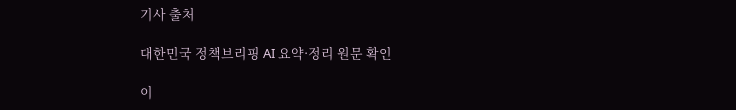기사 출처

대한민국 정책브리핑 AI 요약·정리 원문 확인

이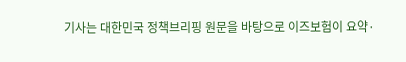기사는 대한민국 정책브리핑 원문을 바탕으로 이즈보험이 요약·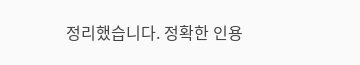정리했습니다. 정확한 인용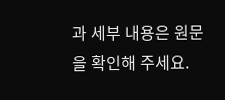과 세부 내용은 원문을 확인해 주세요.